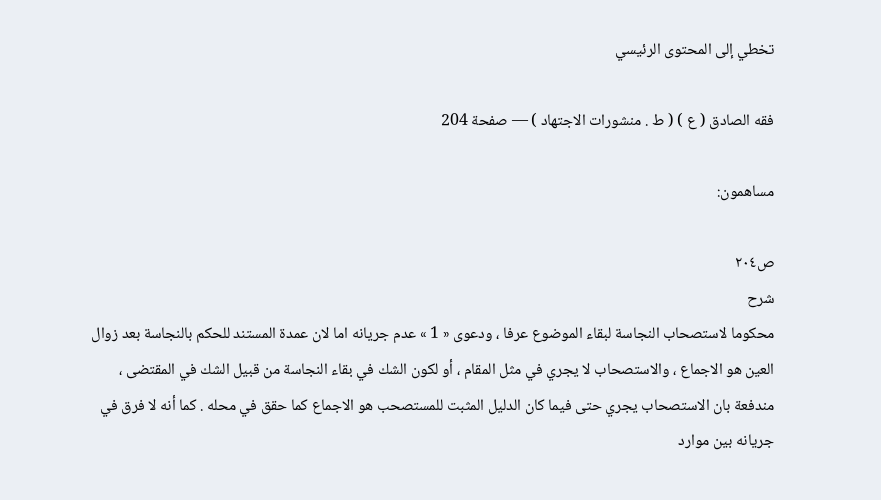تخطي إلى المحتوى الرئيسي

فقه الصادق ( ع ) ( ط . منشورات الاجتهاد ) — صفحة 204

مساهمون:

ص٢٠٤
شرح
محكوما لاستصحاب النجاسة لبقاء الموضوع عرفا ، ودعوى « 1 » عدم جريانه اما لان عمدة المستند للحكم بالنجاسة بعد زوال العين هو الاجماع ، والاستصحاب لا يجري في مثل المقام ، أو لكون الشك في بقاء النجاسة من قبيل الشك في المقتضى ، مندفعة بان الاستصحاب يجري حتى فيما كان الدليل المثبت للمستصحب هو الاجماع كما حقق في محله . كما أنه لا فرق في جريانه بين موارد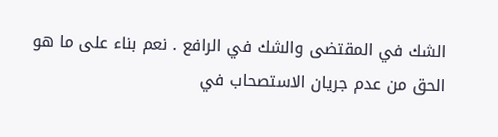الشك في المقتضى والشك في الرافع . نعم بناء على ما هو الحق من عدم جريان الاستصحاب في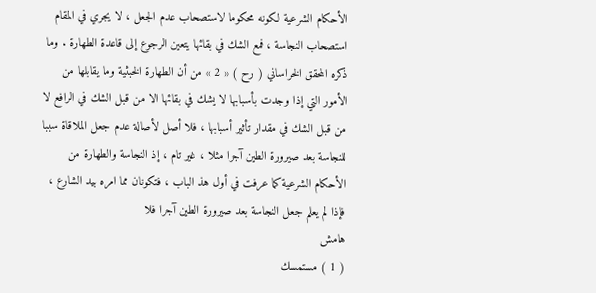الأحكام الشرعية لكونه محكوما لاستصحاب عدم الجعل ، لا يجري في المقام استصحاب النجاسة ، فمع الشك في بقائها يتعين الرجوع إلى قاعدة الطهارة . وما ذكره المحقق الخراساني ( رح ) « 2 » من أن الطهارة الخبثية وما يقابلها من الأمور التي إذا وجدت بأسبابها لا يشك في بقائها الا من قبل الشك في الرافع لا من قبل الشك في مقدار تأثير أسبابها ، فلا أصل لأصالة عدم جعل الملاقاة سببا للنجاسة بعد صيرورة الطين آجرا مثلا ، غير تام ، إذ النجاسة والطهارة من الأحكام الشرعية كما عرفت في أول هذ الباب ، فتكونان مما امره بيد الشارع ، فإذا لم يعلم جعل النجاسة بعد صيرورة الطين آجرا فلا
هامش
( 1 ) مستمسك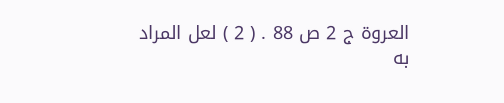العروة ج 2 ص 88 . ( 2 ) لعل المراد به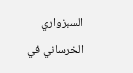السبزواري الخرساني في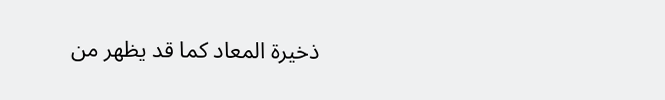ذخيرة المعاد كما قد يظهر من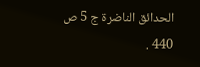الحدائق الناضرة ج 5 ص 440 .